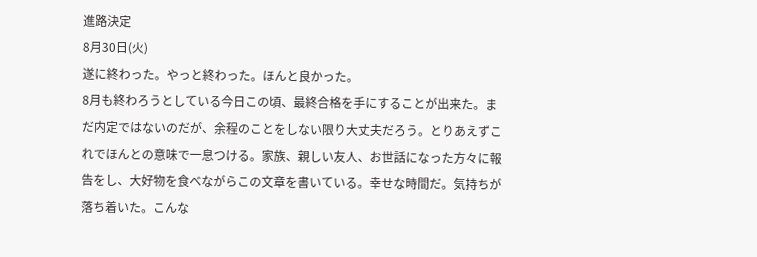進路決定
8月30日(火)
遂に終わった。やっと終わった。ほんと良かった。
8月も終わろうとしている今日この頃、最終合格を手にすることが出来た。まだ内定ではないのだが、余程のことをしない限り大丈夫だろう。とりあえずこれでほんとの意味で一息つける。家族、親しい友人、お世話になった方々に報告をし、大好物を食べながらこの文章を書いている。幸せな時間だ。気持ちが落ち着いた。こんな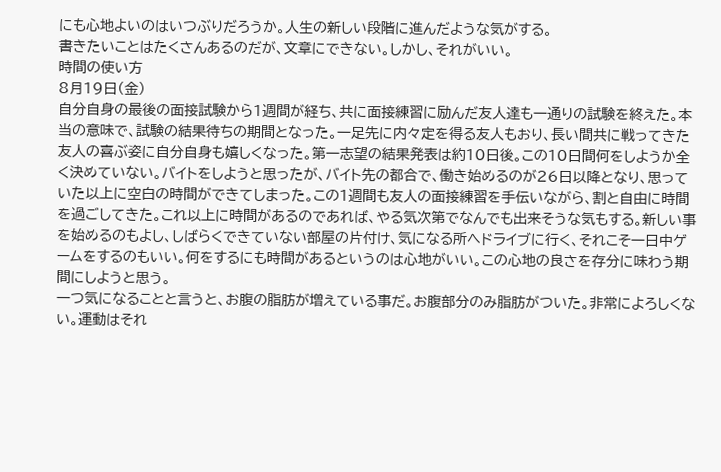にも心地よいのはいつぶりだろうか。人生の新しい段階に進んだような気がする。
書きたいことはたくさんあるのだが、文章にできない。しかし、それがいい。
時間の使い方
8月19日(金)
自分自身の最後の面接試験から1週間が経ち、共に面接練習に励んだ友人達も一通りの試験を終えた。本当の意味で、試験の結果待ちの期間となった。一足先に内々定を得る友人もおり、長い間共に戦ってきた友人の喜ぶ姿に自分自身も嬉しくなった。第一志望の結果発表は約10日後。この10日間何をしようか全く決めていない。バイトをしようと思ったが、バイト先の都合で、働き始めるのが26日以降となり、思っていた以上に空白の時間ができてしまった。この1週間も友人の面接練習を手伝いながら、割と自由に時間を過ごしてきた。これ以上に時間があるのであれば、やる気次第でなんでも出来そうな気もする。新しい事を始めるのもよし、しばらくできていない部屋の片付け、気になる所へドライブに行く、それこそ一日中ゲームをするのもいい。何をするにも時間があるというのは心地がいい。この心地の良さを存分に味わう期間にしようと思う。
一つ気になることと言うと、お腹の脂肪が増えている事だ。お腹部分のみ脂肪がついた。非常によろしくない。運動はそれ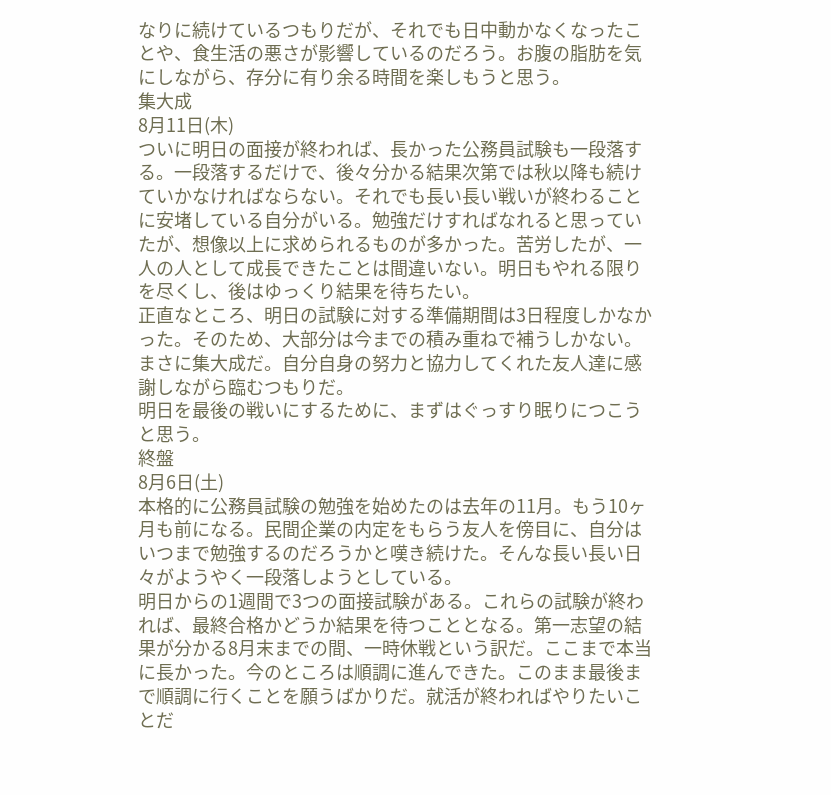なりに続けているつもりだが、それでも日中動かなくなったことや、食生活の悪さが影響しているのだろう。お腹の脂肪を気にしながら、存分に有り余る時間を楽しもうと思う。
集大成
8月11日(木)
ついに明日の面接が終われば、長かった公務員試験も一段落する。一段落するだけで、後々分かる結果次第では秋以降も続けていかなければならない。それでも長い長い戦いが終わることに安堵している自分がいる。勉強だけすればなれると思っていたが、想像以上に求められるものが多かった。苦労したが、一人の人として成長できたことは間違いない。明日もやれる限りを尽くし、後はゆっくり結果を待ちたい。
正直なところ、明日の試験に対する準備期間は3日程度しかなかった。そのため、大部分は今までの積み重ねで補うしかない。まさに集大成だ。自分自身の努力と協力してくれた友人達に感謝しながら臨むつもりだ。
明日を最後の戦いにするために、まずはぐっすり眠りにつこうと思う。
終盤
8月6日(土)
本格的に公務員試験の勉強を始めたのは去年の11月。もう10ヶ月も前になる。民間企業の内定をもらう友人を傍目に、自分はいつまで勉強するのだろうかと嘆き続けた。そんな長い長い日々がようやく一段落しようとしている。
明日からの1週間で3つの面接試験がある。これらの試験が終われば、最終合格かどうか結果を待つこととなる。第一志望の結果が分かる8月末までの間、一時休戦という訳だ。ここまで本当に長かった。今のところは順調に進んできた。このまま最後まで順調に行くことを願うばかりだ。就活が終わればやりたいことだ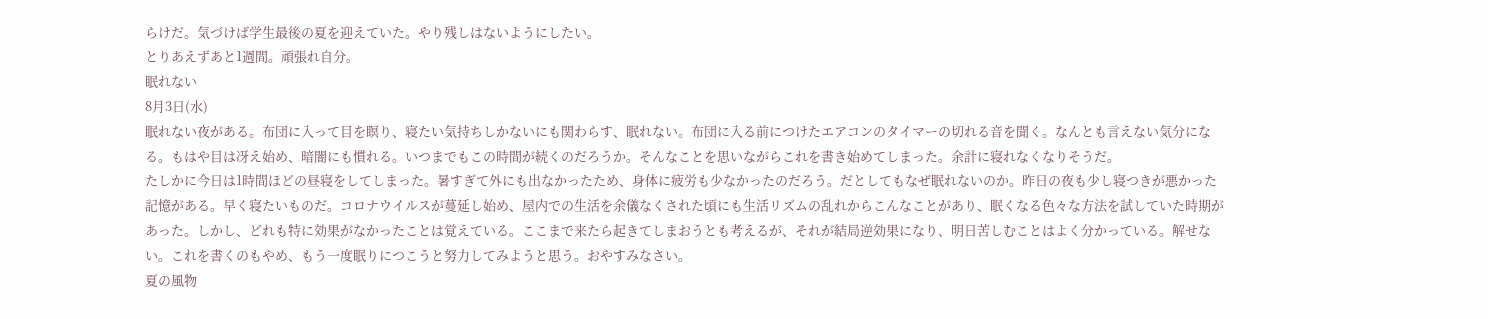らけだ。気づけば学生最後の夏を迎えていた。やり残しはないようにしたい。
とりあえずあと1週間。頑張れ自分。
眠れない
8月3日(水)
眠れない夜がある。布団に入って目を瞑り、寝たい気持ちしかないにも関わらす、眠れない。布団に入る前につけたエアコンのタイマーの切れる音を聞く。なんとも言えない気分になる。もはや目は冴え始め、暗闇にも慣れる。いつまでもこの時間が続くのだろうか。そんなことを思いながらこれを書き始めてしまった。余計に寝れなくなりそうだ。
たしかに今日は1時間ほどの昼寝をしてしまった。暑すぎて外にも出なかったため、身体に疲労も少なかったのだろう。だとしてもなぜ眠れないのか。昨日の夜も少し寝つきが悪かった記憶がある。早く寝たいものだ。コロナウイルスが蔓延し始め、屋内での生活を余儀なくされた頃にも生活リズムの乱れからこんなことがあり、眠くなる色々な方法を試していた時期があった。しかし、どれも特に効果がなかったことは覚えている。ここまで来たら起きてしまおうとも考えるが、それが結局逆効果になり、明日苦しむことはよく分かっている。解せない。これを書くのもやめ、もう一度眠りにつこうと努力してみようと思う。おやすみなさい。
夏の風物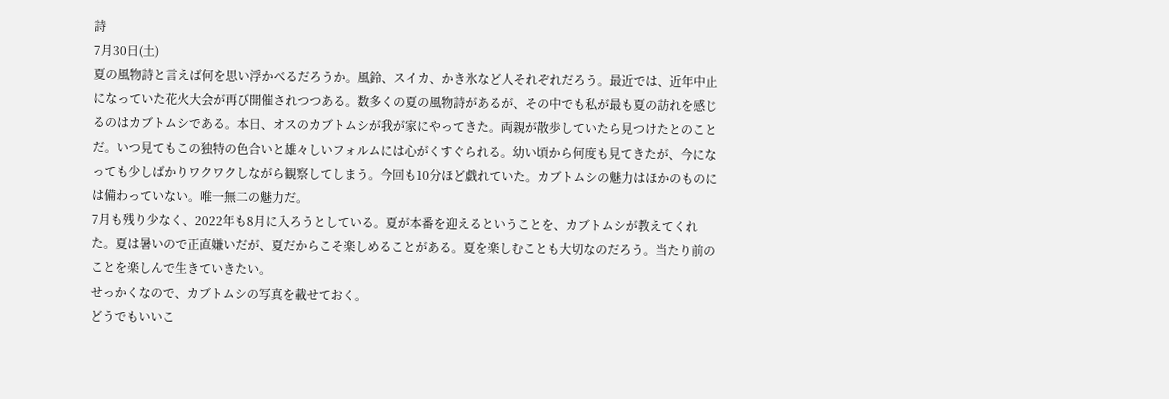詩
7月30日(土)
夏の風物詩と言えば何を思い浮かべるだろうか。風鈴、スイカ、かき氷など人それぞれだろう。最近では、近年中止になっていた花火大会が再び開催されつつある。数多くの夏の風物詩があるが、その中でも私が最も夏の訪れを感じるのはカブトムシである。本日、オスのカブトムシが我が家にやってきた。両親が散歩していたら見つけたとのことだ。いつ見てもこの独特の色合いと雄々しいフォルムには心がくすぐられる。幼い頃から何度も見てきたが、今になっても少しばかりワクワクしながら観察してしまう。今回も10分ほど戯れていた。カブトムシの魅力はほかのものには備わっていない。唯一無二の魅力だ。
7月も残り少なく、2022年も8月に入ろうとしている。夏が本番を迎えるということを、カブトムシが教えてくれた。夏は暑いので正直嫌いだが、夏だからこそ楽しめることがある。夏を楽しむことも大切なのだろう。当たり前のことを楽しんで生きていきたい。
せっかくなので、カブトムシの写真を載せておく。
どうでもいいこ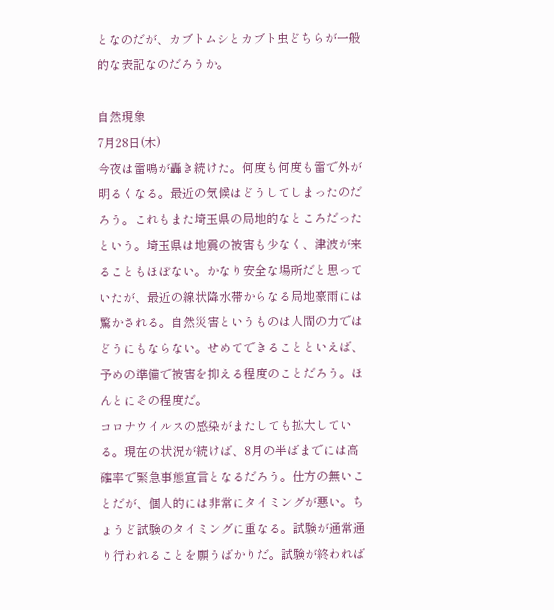となのだが、カブトムシとカブト虫どちらが一般的な表記なのだろうか。

自然現象
7月28日(木)
今夜は雷鳴が轟き続けた。何度も何度も雷で外が明るくなる。最近の気候はどうしてしまったのだろう。これもまた埼玉県の局地的なところだったという。埼玉県は地震の被害も少なく、津波が来ることもほぼない。かなり安全な場所だと思っていたが、最近の線状降水帯からなる局地豪雨には驚かされる。自然災害というものは人間の力ではどうにもならない。せめてできることといえば、予めの準備で被害を抑える程度のことだろう。ほんとにその程度だ。
コロナウイルスの感染がまたしても拡大している。現在の状況が続けば、8月の半ばまでには高確率で緊急事態宣言となるだろう。仕方の無いことだが、個人的には非常にタイミングが悪い。ちょうど試験のタイミングに重なる。試験が通常通り行われることを願うばかりだ。試験が終われば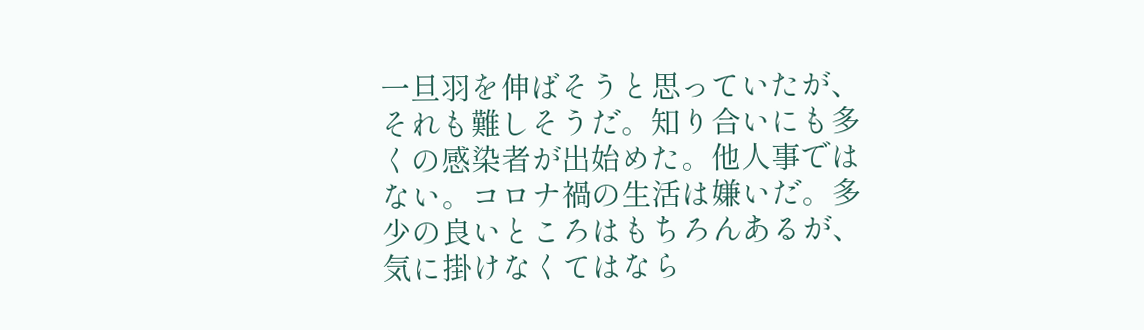一旦羽を伸ばそうと思っていたが、それも難しそうだ。知り合いにも多くの感染者が出始めた。他人事ではない。コロナ禍の生活は嫌いだ。多少の良いところはもちろんあるが、気に掛けなくてはなら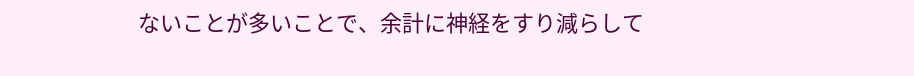ないことが多いことで、余計に神経をすり減らして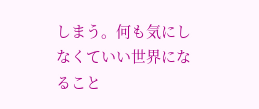しまう。何も気にしなくていい世界になること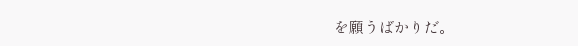を願うばかりだ。